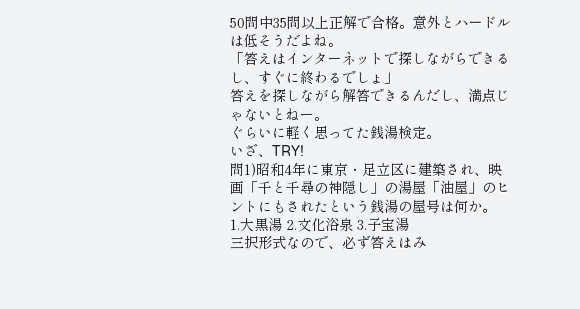50問中35問以上正解で合格。意外とハードルは低そうだよね。
「答えはインターネットで探しながらできるし、すぐに終わるでしょ」
答えを探しながら解答できるんだし、満点じゃないとねー。
ぐらいに軽く思ってた銭湯検定。
いざ、TRY!
問1)昭和4年に東京・足立区に建築され、映画「千と千尋の神隠し」の湯屋「油屋」のヒントにもされたという銭湯の屋号は何か。
1.大黒湯 2.文化浴泉 3.子宝湯
三択形式なので、必ず答えはみ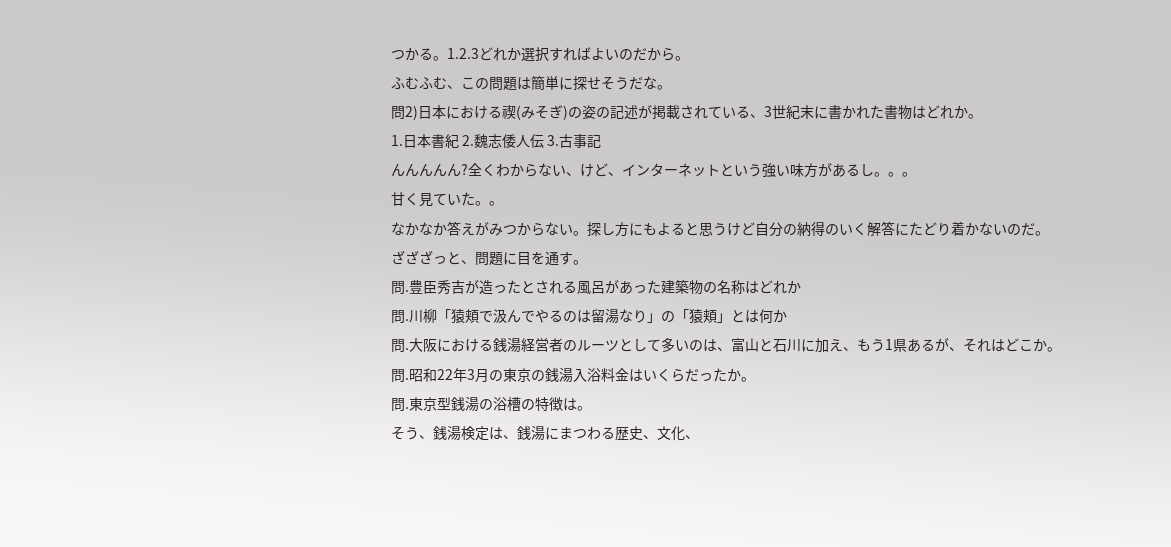つかる。1.2.3どれか選択すればよいのだから。
ふむふむ、この問題は簡単に探せそうだな。
問2)日本における禊(みそぎ)の姿の記述が掲載されている、3世紀末に書かれた書物はどれか。
1.日本書紀 2.魏志倭人伝 3.古事記
んんんんん?全くわからない、けど、インターネットという強い味方があるし。。。
甘く見ていた。。
なかなか答えがみつからない。探し方にもよると思うけど自分の納得のいく解答にたどり着かないのだ。
ざざざっと、問題に目を通す。
問.豊臣秀吉が造ったとされる風呂があった建築物の名称はどれか
問.川柳「猿頬で汲んでやるのは留湯なり」の「猿頬」とは何か
問.大阪における銭湯経営者のルーツとして多いのは、富山と石川に加え、もう1県あるが、それはどこか。
問.昭和22年3月の東京の銭湯入浴料金はいくらだったか。
問.東京型銭湯の浴槽の特徴は。
そう、銭湯検定は、銭湯にまつわる歴史、文化、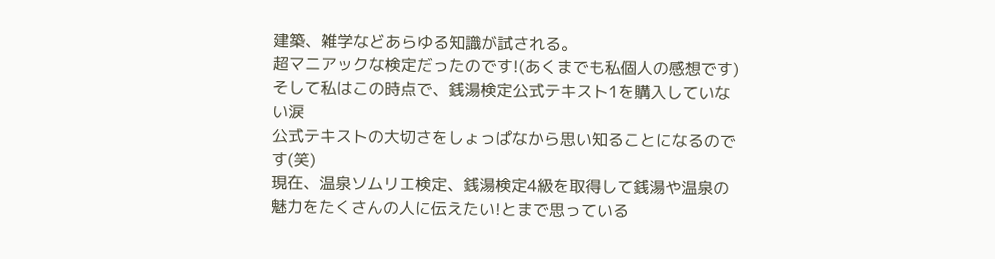建築、雑学などあらゆる知識が試される。
超マニアックな検定だったのです!(あくまでも私個人の感想です)
そして私はこの時点で、銭湯検定公式テキスト1を購入していない涙
公式テキストの大切さをしょっぱなから思い知ることになるのです(笑)
現在、温泉ソムリエ検定、銭湯検定4級を取得して銭湯や温泉の魅力をたくさんの人に伝えたい!とまで思っている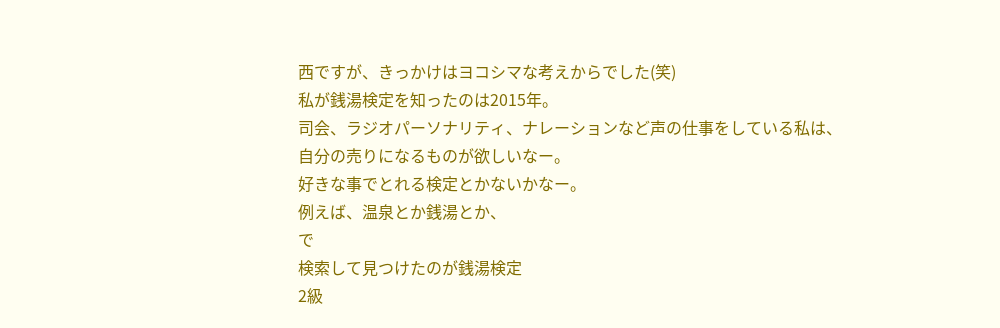西ですが、きっかけはヨコシマな考えからでした(笑)
私が銭湯検定を知ったのは2015年。
司会、ラジオパーソナリティ、ナレーションなど声の仕事をしている私は、
自分の売りになるものが欲しいなー。
好きな事でとれる検定とかないかなー。
例えば、温泉とか銭湯とか、
で
検索して見つけたのが銭湯検定
2級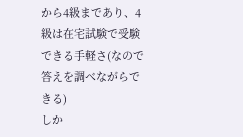から4級まであり、4級は在宅試験で受験できる手軽さ(なので答えを調べながらできる)
しか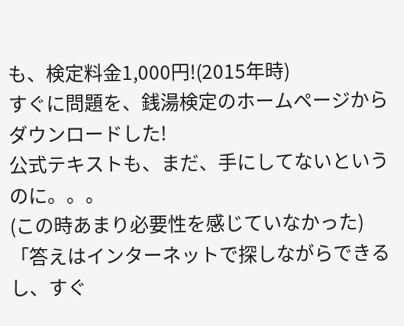も、検定料金1,000円!(2015年時)
すぐに問題を、銭湯検定のホームページからダウンロードした!
公式テキストも、まだ、手にしてないというのに。。。
(この時あまり必要性を感じていなかった)
「答えはインターネットで探しながらできるし、すぐ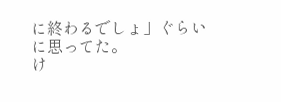に終わるでしょ」ぐらいに思ってた。
け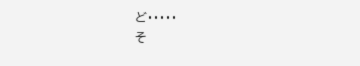ど・・・・・
そ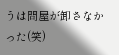うは問屋が卸さなかった(笑)